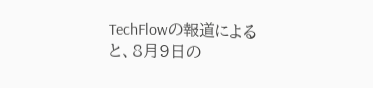TechFlowの報道によると、8月9日の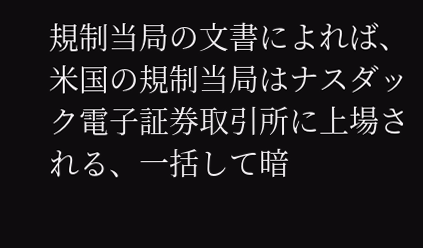規制当局の文書によれば、米国の規制当局はナスダック電子証券取引所に上場される、一括して暗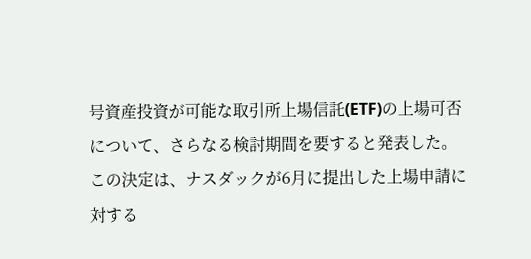号資産投資が可能な取引所上場信託(ETF)の上場可否について、さらなる検討期間を要すると発表した。この決定は、ナスダックが6月に提出した上場申請に対する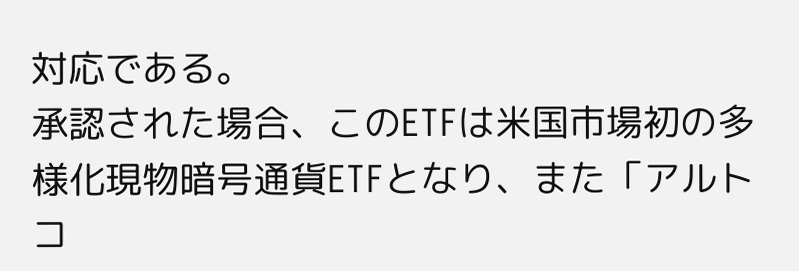対応である。
承認された場合、このETFは米国市場初の多様化現物暗号通貨ETFとなり、また「アルトコ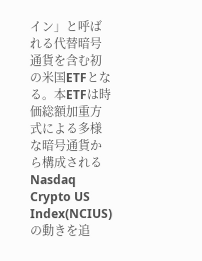イン」と呼ばれる代替暗号通貨を含む初の米国ETFとなる。本ETFは時価総額加重方式による多様な暗号通貨から構成されるNasdaq Crypto US Index(NCIUS)の動きを追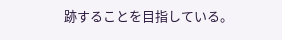跡することを目指している。